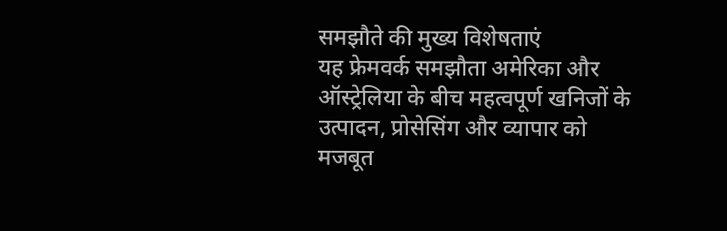समझौते की मुख्य विशेषताएं
यह फ्रेमवर्क समझौता अमेरिका और ऑस्ट्रेलिया के बीच महत्वपूर्ण खनिजों के उत्पादन, प्रोसेसिंग और व्यापार को मजबूत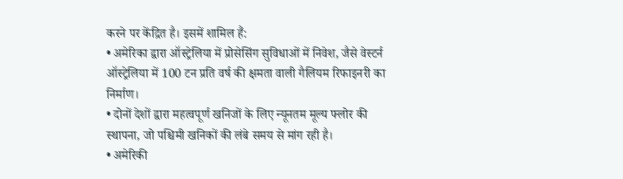करने पर केंद्रित है। इसमें शामिल हैं:
• अमेरिका द्वारा ऑस्ट्रेलिया में प्रोसेसिंग सुविधाओं में निवेश, जैसे वेस्टर्न ऑस्ट्रेलिया में 100 टन प्रति वर्ष की क्षमता वाली गैलियम रिफाइनरी का निर्माण।
• दोनों देशों द्वारा महत्वपूर्ण खनिजों के लिए न्यूनतम मूल्य फ्लोर की स्थापना, जो पश्चिमी खनिकों की लंबे समय से मांग रही है।
• अमेरिकी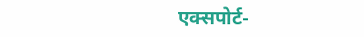एक्सपोर्ट-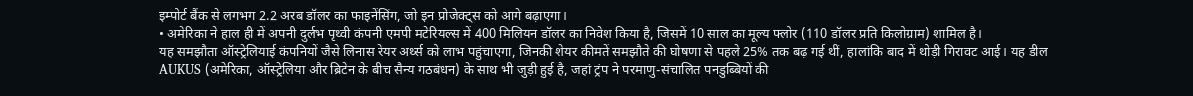इम्पोर्ट बैंक से लगभग 2.2 अरब डॉलर का फाइनेंसिंग, जो इन प्रोजेक्ट्स को आगे बढ़ाएगा।
• अमेरिका ने हाल ही में अपनी दुर्लभ पृथ्वी कंपनी एमपी मटेरियल्स में 400 मिलियन डॉलर का निवेश किया है, जिसमें 10 साल का मूल्य फ्लोर (110 डॉलर प्रति किलोग्राम) शामिल है।
यह समझौता ऑस्ट्रेलियाई कंपनियों जैसे लिनास रेयर अर्थ्स को लाभ पहुंचाएगा, जिनकी शेयर कीमतें समझौते की घोषणा से पहले 25% तक बढ़ गई थीं, हालांकि बाद में थोड़ी गिरावट आई। यह डील AUKUS (अमेरिका, ऑस्ट्रेलिया और ब्रिटेन के बीच सैन्य गठबंधन) के साथ भी जुड़ी हुई है, जहां ट्रंप ने परमाणु-संचालित पनडुब्बियों की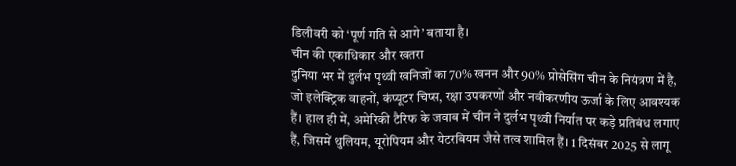डिलीवरी को ‘पूर्ण गति से आगे’ बताया है।
चीन की एकाधिकार और खतरा
दुनिया भर में दुर्लभ पृथ्वी खनिजों का 70% खनन और 90% प्रोसेसिंग चीन के नियंत्रण में है, जो इलेक्ट्रिक वाहनों, कंप्यूटर चिप्स, रक्षा उपकरणों और नवीकरणीय ऊर्जा के लिए आवश्यक हैं। हाल ही में, अमेरिकी टैरिफ के जवाब में चीन ने दुर्लभ पृथ्वी निर्यात पर कड़े प्रतिबंध लगाए हैं, जिसमें थुलियम, यूरोपियम और येटरबियम जैसे तत्व शामिल हैं। 1 दिसंबर 2025 से लागू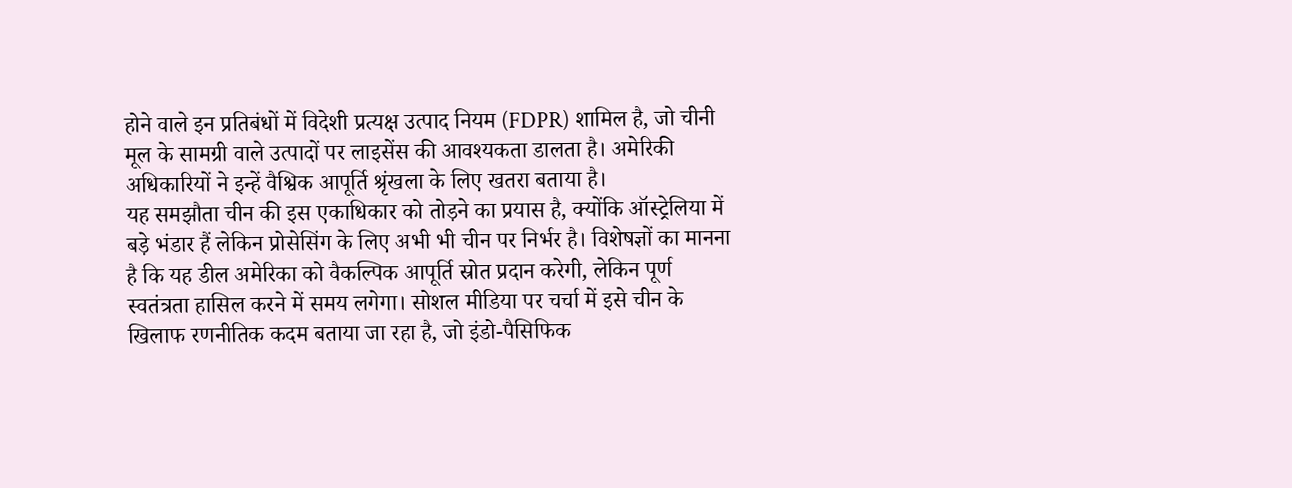होने वाले इन प्रतिबंधों में विदेशी प्रत्यक्ष उत्पाद नियम (FDPR) शामिल है, जो चीनी मूल के सामग्री वाले उत्पादों पर लाइसेंस की आवश्यकता डालता है। अमेरिकी अधिकारियों ने इन्हें वैश्विक आपूर्ति श्रृंखला के लिए खतरा बताया है।
यह समझौता चीन की इस एकाधिकार को तोड़ने का प्रयास है, क्योंकि ऑस्ट्रेलिया में बड़े भंडार हैं लेकिन प्रोसेसिंग के लिए अभी भी चीन पर निर्भर है। विशेषज्ञों का मानना है कि यह डील अमेरिका को वैकल्पिक आपूर्ति स्रोत प्रदान करेगी, लेकिन पूर्ण स्वतंत्रता हासिल करने में समय लगेगा। सोशल मीडिया पर चर्चा में इसे चीन के खिलाफ रणनीतिक कदम बताया जा रहा है, जो इंडो-पैसिफिक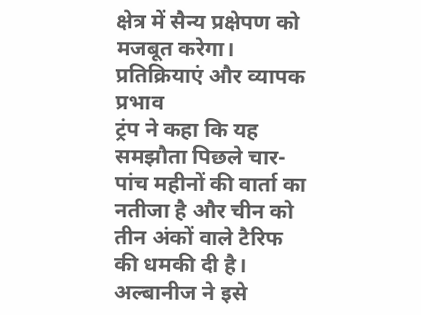क्षेत्र में सैन्य प्रक्षेपण को मजबूत करेगा।
प्रतिक्रियाएं और व्यापक प्रभाव
ट्रंप ने कहा कि यह समझौता पिछले चार-पांच महीनों की वार्ता का नतीजा है और चीन को तीन अंकों वाले टैरिफ की धमकी दी है। अल्बानीज ने इसे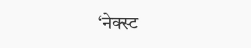‘नेक्स्ट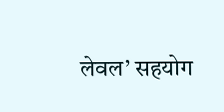लेवल’ सहयोग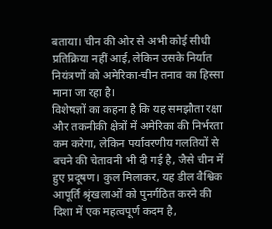बताया। चीन की ओर से अभी कोई सीधी प्रतिक्रिया नहीं आई, लेकिन उसके निर्यात नियंत्रणों को अमेरिका-चीन तनाव का हिस्सा माना जा रहा है।
विशेषज्ञों का कहना है कि यह समझौता रक्षा और तकनीकी क्षेत्रों में अमेरिका की निर्भरता कम करेगा, लेकिन पर्यावरणीय गलतियों से बचने की चेतावनी भी दी गई है, जैसे चीन में हुए प्रदूषण। कुल मिलाकर, यह डील वैश्विक आपूर्ति श्रृंखलाओं को पुनर्गठित करने की दिशा में एक महत्वपूर्ण कदम है,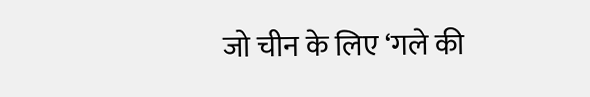जो चीन के लिए ‘गले की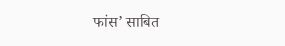फांस’ साबित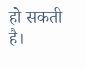हो सकती है।